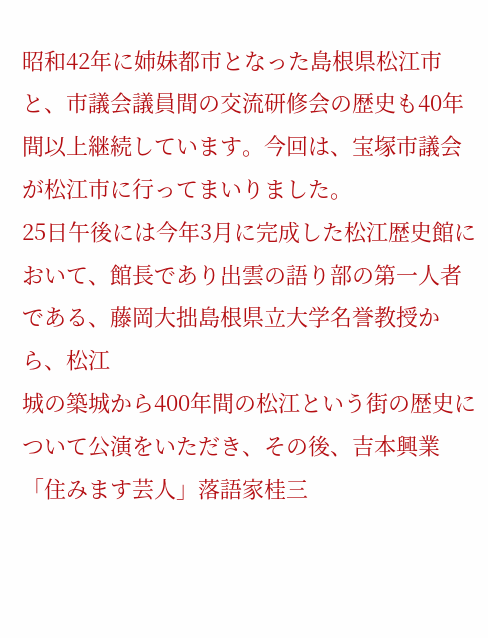昭和42年に姉妹都市となった島根県松江市と、市議会議員間の交流研修会の歴史も40年間以上継続しています。今回は、宝塚市議会が松江市に行ってまいりました。
25日午後には今年3月に完成した松江歴史館において、館長であり出雲の語り部の第一人者 である、藤岡大拙島根県立大学名誉教授から、松江
城の築城から400年間の松江という街の歴史について公演をいただき、その後、吉本興業「住みます芸人」落語家桂三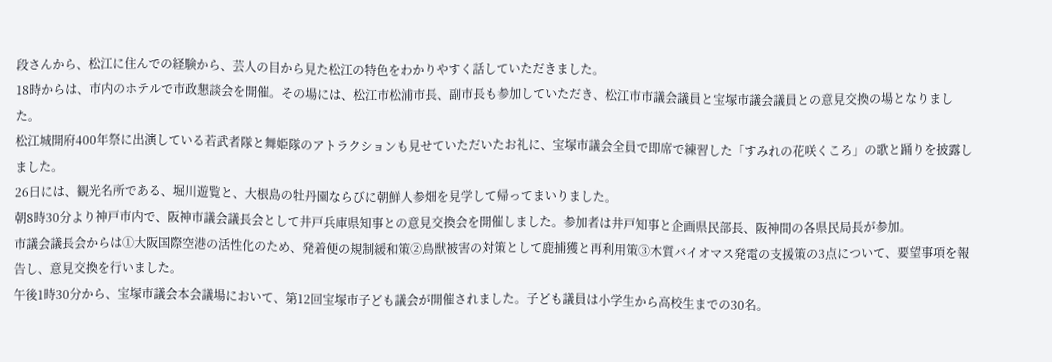段さんから、松江に住んでの経験から、芸人の目から見た松江の特色をわかりやすく話していただきました。
18時からは、市内のホテルで市政懇談会を開催。その場には、松江市松浦市長、副市長も参加していただき、松江市市議会議員と宝塚市議会議員との意見交換の場となりました。
松江城開府400年祭に出演している若武者隊と舞姫隊のアトラクションも見せていただいたお礼に、宝塚市議会全員で即席で練習した「すみれの花咲くころ」の歌と踊りを披露しました。
26日には、観光名所である、堀川遊覧と、大根島の牡丹園ならびに朝鮮人参畑を見学して帰ってまいりました。
朝8時30分より神戸市内で、阪神市議会議長会として井戸兵庫県知事との意見交換会を開催しました。参加者は井戸知事と企画県民部長、阪神間の各県民局長が参加。
市議会議長会からは①大阪国際空港の活性化のため、発着便の規制緩和策②鳥獣被害の対策として鹿捕獲と再利用策③木質バイオマス発電の支援策の3点について、要望事項を報告し、意見交換を行いました。
午後1時30分から、宝塚市議会本会議場において、第12回宝塚市子ども議会が開催されました。子ども議員は小学生から高校生までの30名。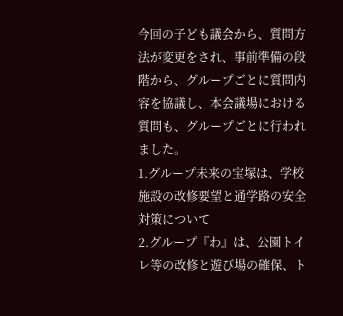今回の子ども議会から、質問方法が変更をされ、事前準備の段階から、グループごとに質問内容を協議し、本会議場における質問も、グループごとに行われました。
1.グループ未来の宝塚は、学校施設の改修要望と通学路の安全対策について
2.グループ『わ』は、公園トイレ等の改修と遊び場の確保、ト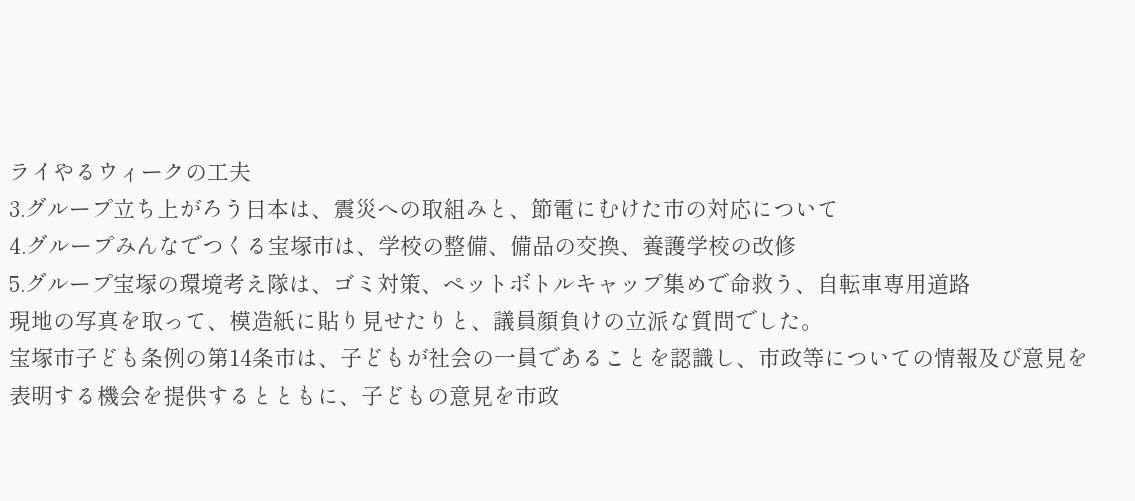ライやるウィークの工夫
3.グループ立ち上がろう日本は、震災への取組みと、節電にむけた市の対応について
4.グループみんなでつくる宝塚市は、学校の整備、備品の交換、養護学校の改修
5.グループ宝塚の環境考え隊は、ゴミ対策、ペットボトルキャップ集めで命救う、自転車専用道路
現地の写真を取って、模造紙に貼り見せたりと、議員顔負けの立派な質問でした。
宝塚市子ども条例の第14条市は、子どもが社会の一員であることを認識し、市政等についての情報及び意見を表明する機会を提供するとともに、子どもの意見を市政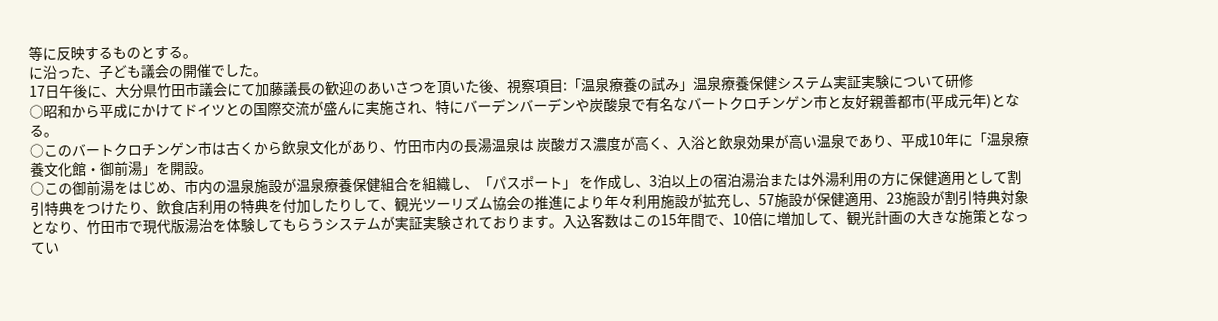等に反映するものとする。
に沿った、子ども議会の開催でした。
17日午後に、大分県竹田市議会にて加藤議長の歓迎のあいさつを頂いた後、視察項目:「温泉療養の試み」温泉療養保健システム実証実験について研修
○昭和から平成にかけてドイツとの国際交流が盛んに実施され、特にバーデンバーデンや炭酸泉で有名なバートクロチンゲン市と友好親善都市(平成元年)となる。
○このバートクロチンゲン市は古くから飲泉文化があり、竹田市内の長湯温泉は 炭酸ガス濃度が高く、入浴と飲泉効果が高い温泉であり、平成10年に「温泉療養文化館・御前湯」を開設。
○この御前湯をはじめ、市内の温泉施設が温泉療養保健組合を組織し、「パスポート」 を作成し、3泊以上の宿泊湯治または外湯利用の方に保健適用として割引特典をつけたり、飲食店利用の特典を付加したりして、観光ツーリズム協会の推進により年々利用施設が拡充し、57施設が保健適用、23施設が割引特典対象となり、竹田市で現代版湯治を体験してもらうシステムが実証実験されております。入込客数はこの15年間で、10倍に増加して、観光計画の大きな施策となってい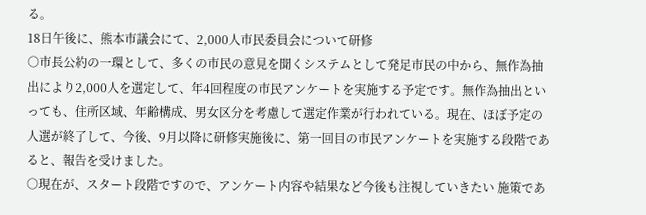る。
18日午後に、熊本市議会にて、2,000人市民委員会について研修
○市長公約の一環として、多くの市民の意見を聞くシステムとして発足市民の中から、無作為抽出により2,000人を選定して、年4回程度の市民アンケートを実施する予定です。無作為抽出といっても、住所区域、年齢構成、男女区分を考慮して選定作業が行われている。現在、ほぼ予定の人選が終了して、今後、9月以降に研修実施後に、第一回目の市民アンケートを実施する段階であると、報告を受けました。
○現在が、スタート段階ですので、アンケート内容や結果など今後も注視していきたい 施策であ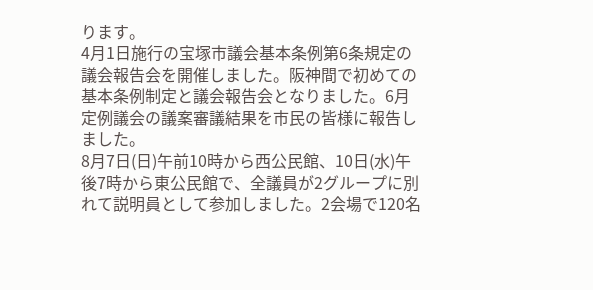ります。
4月1日施行の宝塚市議会基本条例第6条規定の議会報告会を開催しました。阪神間で初めての基本条例制定と議会報告会となりました。6月定例議会の議案審議結果を市民の皆様に報告しました。
8月7日(日)午前10時から西公民館、10日(水)午後7時から東公民館で、全議員が2グループに別れて説明員として参加しました。2会場で120名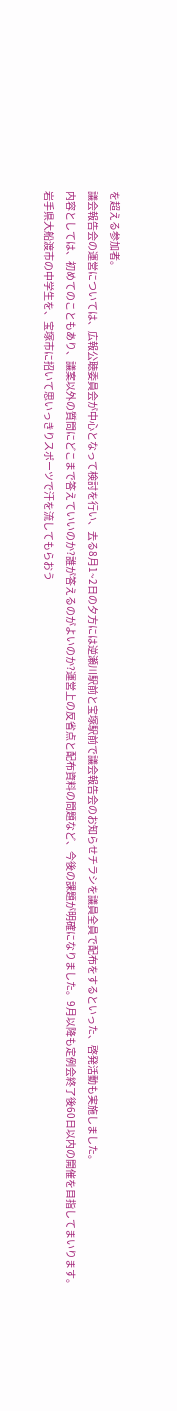を超える参加者。
議会報告会の運営については、広報公聴委員会が中心となって検討を行い、去る8月1~2日の夕方には逆瀬川駅前と宝塚駅前で議会報告会のお知らせチラシを議員全員で配布をするといった、啓発活動も実施しました。
内容としては、初めてのこともあり、議案以外の質問にどこまで答えていいのか?誰が答えるのがよいのか?運営上の反省点と配布資料の問題など、今後の課題が明確になりました。9月以降も定例会終了後60日以内の開催を目指してまいります。
岩手県大船渡市の中学生を、宝塚市に招いて思いっきりスポーツで汗を流してもらおう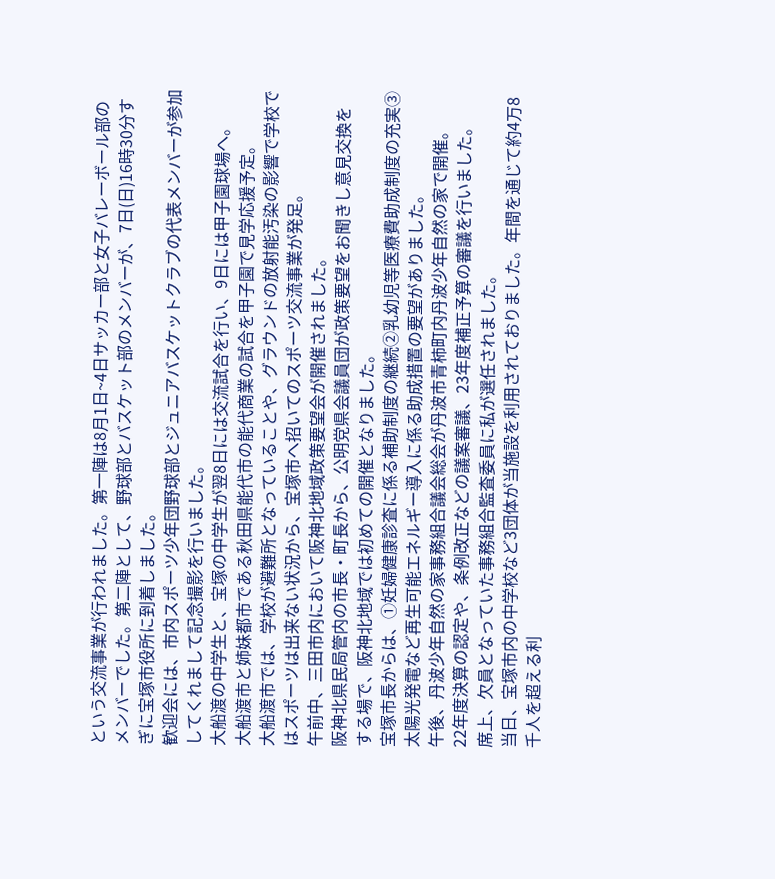という交流事業が行われました。第一陣は8月1日~4日サッカー部と女子バレーボール部のメンバーでした。第二陣として、野球部とバスケット部のメンバーが、7日(日)16時30分すぎに宝塚市役所に到着しました。
歓迎会には、市内スポーツ少年団野球部とジュニアバスケットクラブの代表メンバーが参加してくれまして記念撮影を行いました。
大船渡の中学生と、宝塚の中学生が翌8日には交流試合を行い、9日には甲子園球場へ。
大船渡市と姉妹都市である秋田県能代市の能代商業の試合を甲子園で見学応援予定。
大船渡市では、学校が避難所となっていることや、グラウンドの放射能汚染の影響で学校ではスポーツは出来ない状況から、宝塚市へ招いてのスポーツ交流事業が発足。
午前中、三田市内において阪神北地域政策要望会が開催されました。
阪神北県民局管内の市長・町長から、公明党県会議員団が政策要望をお聞きし意見交換を
する場で、阪神北地域では初めての開催となりました。
宝塚市長からは、①妊婦健康診査に係る補助制度の継続②乳幼児等医療費助成制度の充実③太陽光発電など再生可能エネルギー導入に係る助成措置の要望がありました。
午後、丹波少年自然の家事務組合議会総会が丹波市青柿町内丹波少年自然の家で開催。
22年度決算の認定や、条例改正などの議案審議、23年度補正予算の審議を行いました。
席上、欠員となっていた事務組合監査委員に私が選任されました。
当日、宝塚市内の中学校など3団体が当施設を利用されておりました。年間を通じて約4万8千人を超える利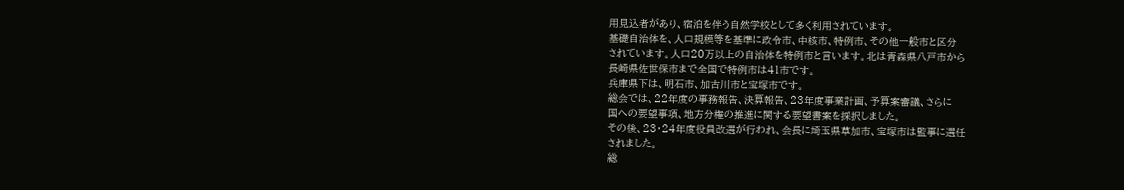用見込者があり、宿泊を伴う自然学校として多く利用されています。
基礎自治体を、人口規模等を基準に政令市、中核市、特例市、その他一般市と区分
されています。人口20万以上の自治体を特例市と言います。北は青森県八戸市から
長崎県佐世保市まで全国で特例市は41市です。
兵庫県下は、明石市、加古川市と宝塚市です。
総会では、22年度の事務報告、決算報告、23年度事業計画、予算案審議、さらに
国への要望事項、地方分権の推進に関する要望書案を採択しました。
その後、23・24年度役員改選が行われ、会長に埼玉県草加市、宝塚市は監事に選任
されました。
総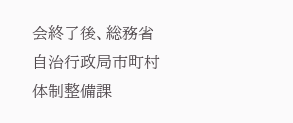会終了後、総務省自治行政局市町村体制整備課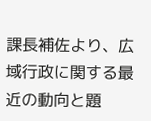課長補佐より、広域行政に関する最近の動向と題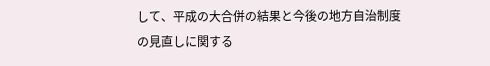して、平成の大合併の結果と今後の地方自治制度の見直しに関する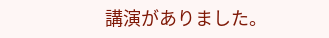講演がありました。